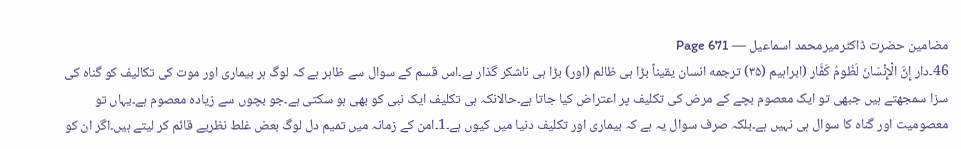مضامین حضرت ڈاکٹرمیرمحمد اسماعیل — Page 671
46۔دار إِنَّ الْإِنْسَانَ لَظُومُ كَفَّار (ابراہیم (۳۵) ترجمه انسان یقیناً بڑا ہی ظالم (اور) بڑا ہی ناشکر گذار ہے۔اس قسم کے سوال سے ظاہر ہے کہ لوگ ہر بیماری اور موت کی تکالیف کو گناہ کی سزا سمجھتے ہیں جبھی تو ایک معصوم بچے کے مرض کی تکلیف پر اعتراض کیا جاتا ہے۔حالانکہ ہی تکلیف ایک نبی کو بھی ہو سکتی ہے۔جو بچوں سے زیادہ معصوم ہے۔یہاں تو معصومیت اور گناہ کا سوال ہی نہیں ہے۔بلکہ صرف سوال یہ ہے کہ بیماری اور تکلیف دنیا میں کیوں ہے۔1۔امن کے زمانہ میں تمیم دل لوگ بعض غلط نظریے قائم کر لیتے ہیں۔اگر ان کو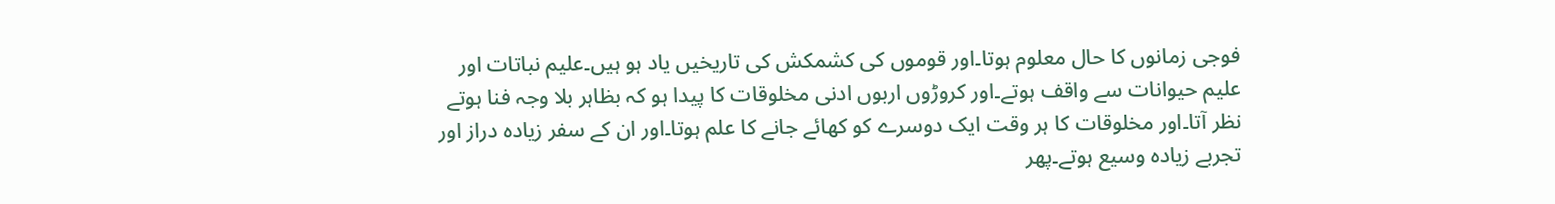فوجی زمانوں کا حال معلوم ہوتا۔اور قوموں کی کشمکش کی تاریخیں یاد ہو ہیں۔علیم نباتات اور علیم حیوانات سے واقف ہوتے۔اور کروڑوں اربوں ادنی مخلوقات کا پیدا ہو کہ بظاہر بلا وجہ فنا ہوتے نظر آتا۔اور مخلوقات کا ہر وقت ایک دوسرے کو کھائے جانے کا علم ہوتا۔اور ان کے سفر زیادہ دراز اور تجربے زیادہ وسیع ہوتے۔پھر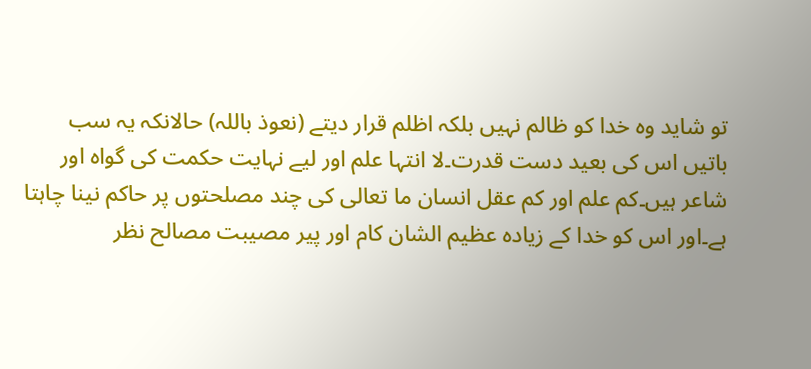تو شاید وہ خدا کو ظالم نہیں بلکہ اظلم قرار دیتے (نعوذ باللہ) حالانکہ یہ سب باتیں اس کی بعید دست قدرت۔لا انتہا علم اور لیے نہایت حکمت کی گواہ اور شاعر ہیں۔کم علم اور کم عقل انسان ما تعالی کی چند مصلحتوں پر حاکم نینا چاہتا ہے۔اور اس کو خدا کے زیادہ عظیم الشان کام اور پیر مصیبت مصالح نظر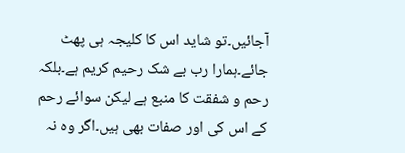آجائیں۔تو شاید اس کا کلیجہ ہی پھٹ جائے۔ہمارا رب بے شک رحیم کریم ہے۔بلکہ رحم و شفقت کا منبع ہے لیکن سوائے رحم کے اس کی اور صفات بھی ہیں۔اگر وہ نہ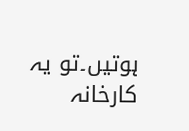ہوتیں۔تو یہ کارخانہ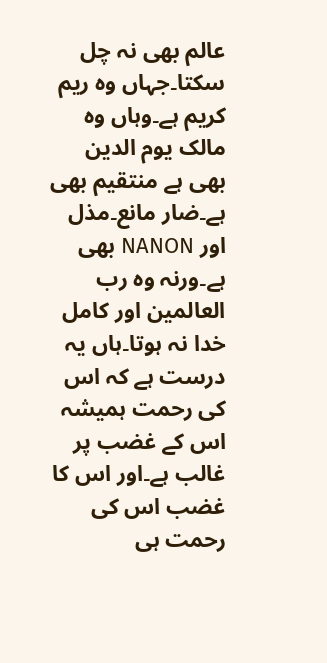عالم بھی نہ چل سکتا۔جہاں وہ ریم کریم ہے۔وہاں وہ مالک یوم الدین بھی ہے منتقیم بھی ہے۔ضار مانع۔مذل اور NANON بھی ہے۔ورنہ وہ رب العالمین اور کامل خدا نہ ہوتا۔ہاں یہ درست ہے کہ اس کی رحمت ہمیشہ اس کے غضب پر غالب ہے۔اور اس کا غضب اس کی رحمت ہی